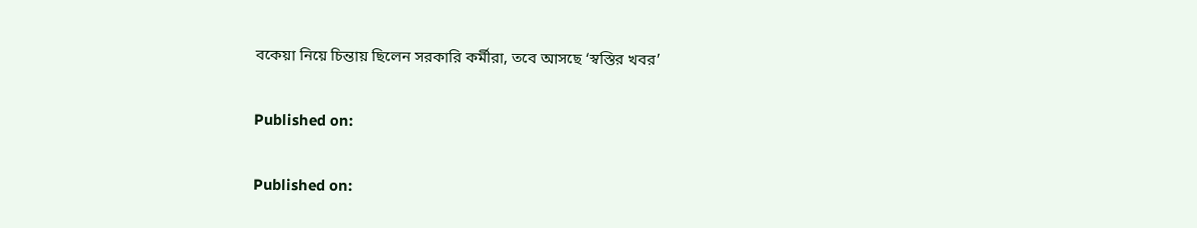বকেয়া নিয়ে চিন্তায় ছিলেন সরকারি কর্মীরা, তবে আসছে ‘স্বস্তির খবর’

Published on:

Published on: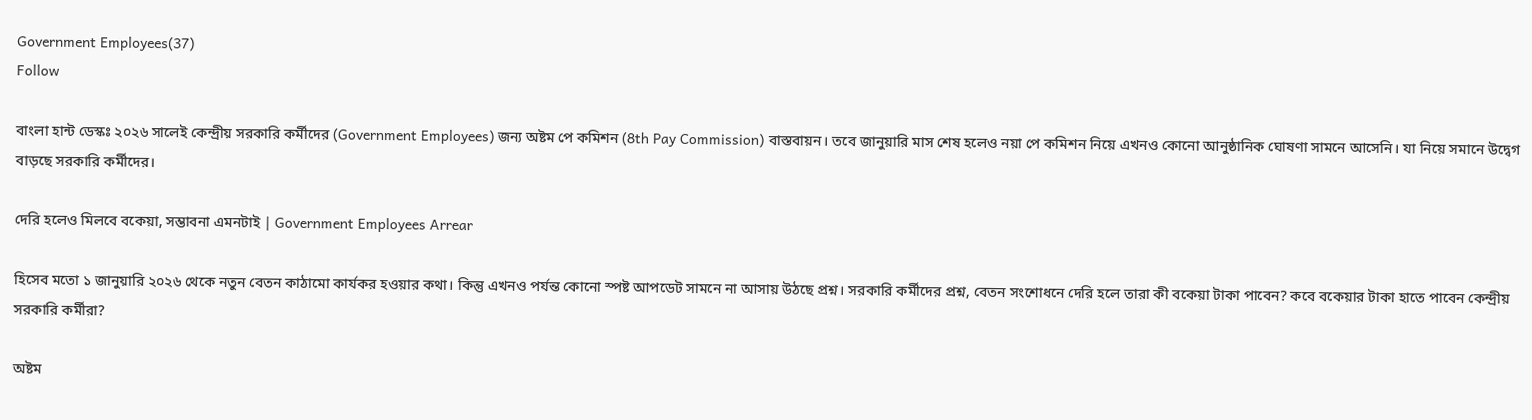Government Employees(37)
Follow

বাংলা হান্ট ডেস্কঃ ২০২৬ সালেই কেন্দ্রীয় সরকারি কর্মীদের (Government Employees) জন্য অষ্টম পে কমিশন (8th Pay Commission) বাস্তবায়ন। তবে জানুয়ারি মাস শেষ হলেও নয়া পে কমিশন নিয়ে এখনও কোনো আনুষ্ঠানিক ঘোষণা সামনে আসেনি। যা নিয়ে সমানে উদ্বেগ বাড়ছে সরকারি কর্মীদের।

দেরি হলেও মিলবে বকেয়া, সম্ভাবনা এমনটাই | Government Employees Arrear

হিসেব মতো ১ জানুয়ারি ২০২৬ থেকে নতুন বেতন কাঠামো কার্যকর হওয়ার কথা। কিন্তু এখনও পর্যন্ত কোনো স্পষ্ট আপডেট সামনে না আসায় উঠছে প্রশ্ন। সরকারি কর্মীদের প্রশ্ন, বেতন সংশোধনে দেরি হলে তারা কী বকেয়া টাকা পাবেন? কবে বকেয়ার টাকা হাতে পাবেন কেন্দ্রীয় সরকারি কর্মীরা?

অষ্টম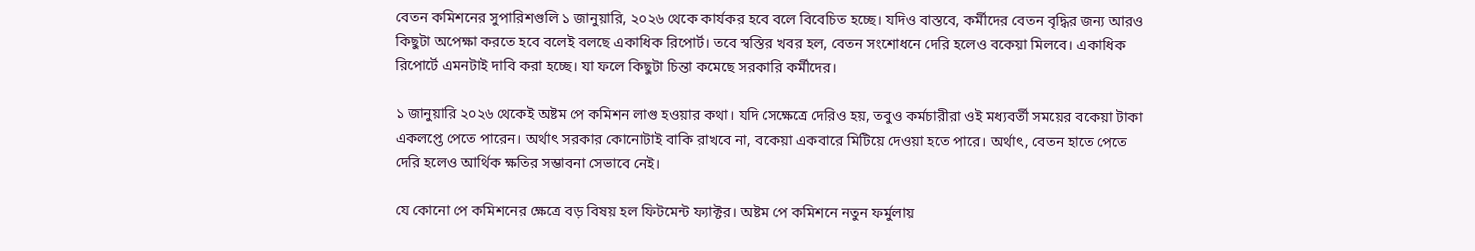বেতন কমিশনের সুপারিশগুলি ১ জানুয়ারি, ২০২৬ থেকে কার্যকর হবে বলে বিবেচিত হচ্ছে। যদিও বাস্তবে, কর্মীদের বেতন বৃদ্ধির জন্য আরও কিছুটা অপেক্ষা করতে হবে বলেই বলছে একাধিক রিপোর্ট। তবে স্বস্তির খবর হল, বেতন সংশোধনে দেরি হলেও বকেয়া মিলবে। একাধিক রিপোর্টে এমনটাই দাবি করা হচ্ছে। যা ফলে কিছুটা চিন্তা কমেছে সরকারি কর্মীদের।

১ জানুয়ারি ২০২৬ থেকেই অষ্টম পে কমিশন লাগু হওয়ার কথা। যদি সেক্ষেত্রে দেরিও হয়, তবুও কর্মচারীরা ওই মধ্যবর্তী সময়ের বকেয়া টাকা একলপ্তে পেতে পারেন। অর্থাৎ সরকার কোনোটাই বাকি রাখবে না, বকেয়া একবারে মিটিয়ে দেওয়া হতে পারে। অর্থাৎ, বেতন হাতে পেতে দেরি হলেও আর্থিক ক্ষতির সম্ভাবনা সেভাবে নেই।

যে কোনো পে কমিশনের ক্ষেত্রে বড় বিষয় হল ফিটমেন্ট ফ্যাক্টর। অষ্টম পে কমিশনে নতুন ফর্মুলায়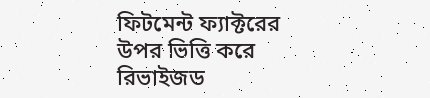ফিটমেন্ট ফ্যাক্টরের উপর ভিত্তি করে রিভাইজড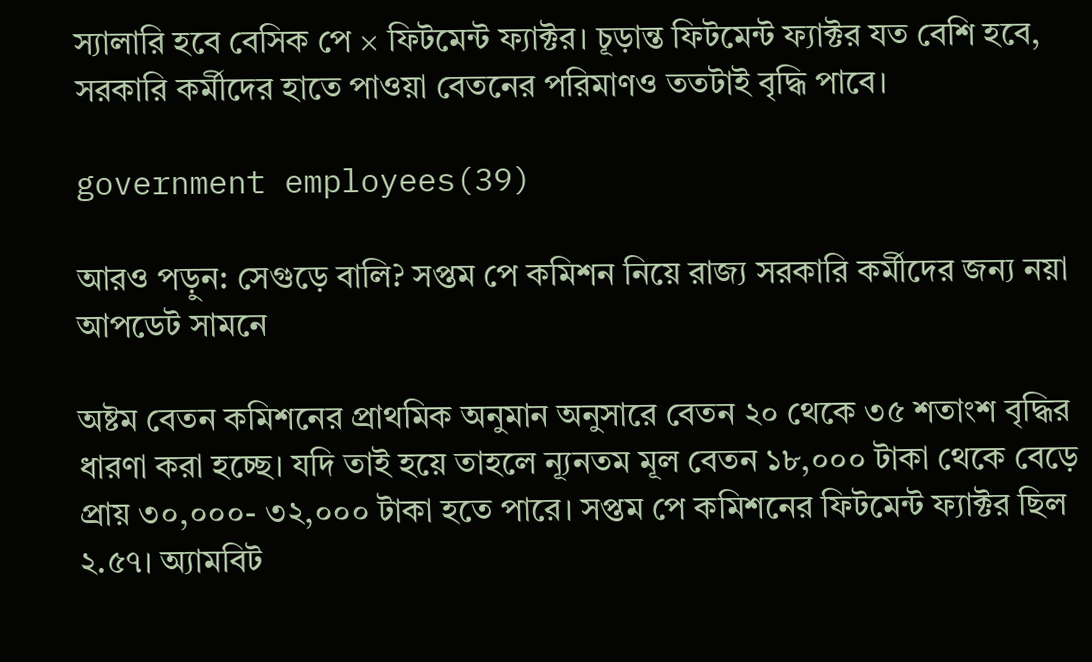স্যালারি হবে বেসিক পে × ফিটমেন্ট ফ্যাক্টর। চূড়ান্ত ফিটমেন্ট ফ্যাক্টর যত বেশি হবে, সরকারি কর্মীদের হাতে পাওয়া বেতনের পরিমাণও ততটাই বৃদ্ধি পাবে।

government employees(39)

আরও পড়ুন: সেগুড়ে বালি? সপ্তম পে কমিশন নিয়ে রাজ্য সরকারি কর্মীদের জন্য নয়া আপডেট সামনে

অষ্টম বেতন কমিশনের প্রাথমিক অনুমান অনুসারে বেতন ২০ থেকে ৩৫ শতাংশ বৃদ্ধির ধারণা করা হচ্ছে। যদি তাই হয়ে তাহলে ন্যূনতম মূল বেতন ১৮,০০০ টাকা থেকে বেড়ে প্রায় ৩০,০০০- ৩২,০০০ টাকা হতে পারে। সপ্তম পে কমিশনের ফিটমেন্ট ফ্যাক্টর ছিল ২.৫৭। অ্যামবিট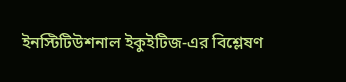ইনস্টিটিউশনাল ইকুইটিজ-এর বিশ্লেষণ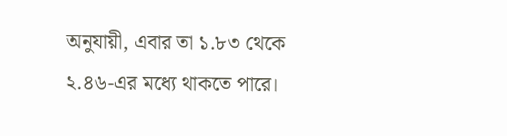অনুযায়ী, এবার তা ১.৮৩ থেকে ২.৪৬-এর মধ্যে থাকতে পারে।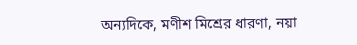অন্যদিকে, মণীশ মিশ্রের ধারণা, নয়া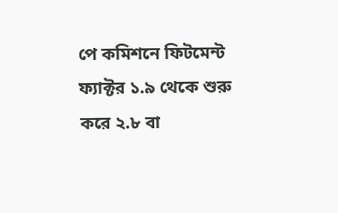পে কমিশনে ফিটমেন্ট ফ্যাক্টর ১.৯ থেকে শুরু করে ২.৮ বা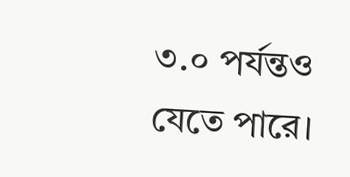৩.০ পর্যন্তও যেতে পারে।